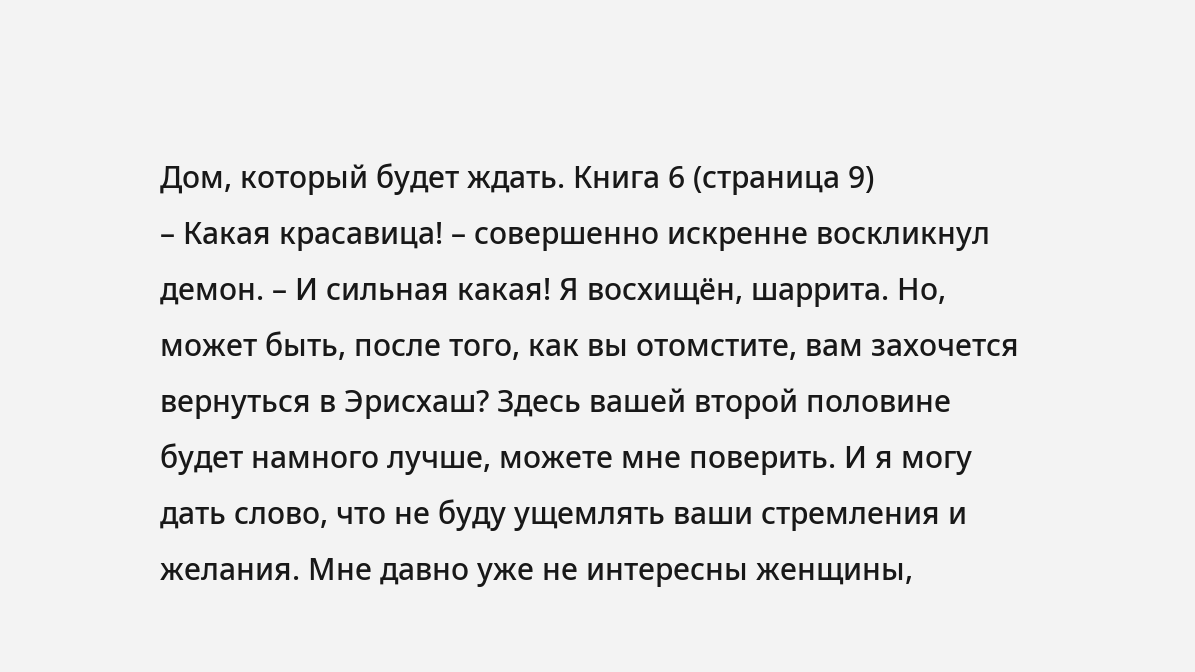Дом, который будет ждать. Книга 6 (страница 9)
– Какая красавица! – совершенно искренне воскликнул демон. – И сильная какая! Я восхищён, шаррита. Но, может быть, после того, как вы отомстите, вам захочется вернуться в Эрисхаш? Здесь вашей второй половине будет намного лучше, можете мне поверить. И я могу дать слово, что не буду ущемлять ваши стремления и желания. Мне давно уже не интересны женщины,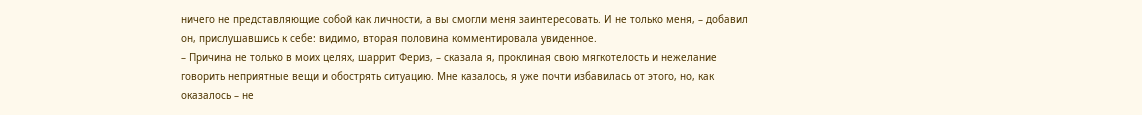ничего не представляющие собой как личности, а вы смогли меня заинтересовать. И не только меня, – добавил он, прислушавшись к себе: видимо, вторая половина комментировала увиденное.
– Причина не только в моих целях, шаррит Фериз, – сказала я, проклиная свою мягкотелость и нежелание говорить неприятные вещи и обострять ситуацию. Мне казалось, я уже почти избавилась от этого, но, как оказалось – не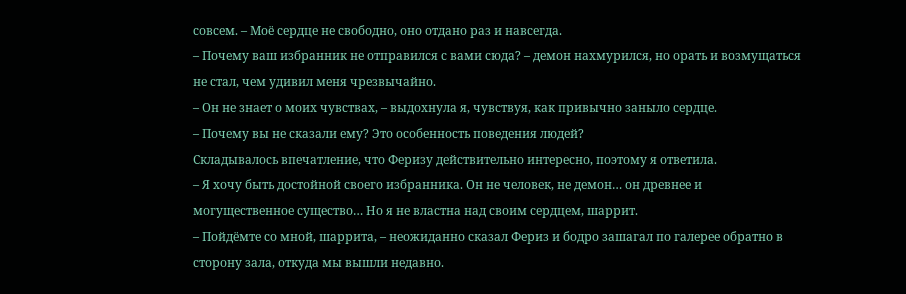совсем. – Моё сердце не свободно, оно отдано раз и навсегда.
– Почему ваш избранник не отправился с вами сюда? – демон нахмурился, но орать и возмущаться не стал, чем удивил меня чрезвычайно.
– Он не знает о моих чувствах, – выдохнула я, чувствуя, как привычно заныло сердце.
– Почему вы не сказали ему? Это особенность поведения людей?
Складывалось впечатление, что Феризу действительно интересно, поэтому я ответила.
– Я хочу быть достойной своего избранника. Он не человек, не демон… он древнее и могущественное существо… Но я не властна над своим сердцем, шаррит.
– Пойдёмте со мной, шаррита, – неожиданно сказал Фериз и бодро зашагал по галерее обратно в сторону зала, откуда мы вышли недавно.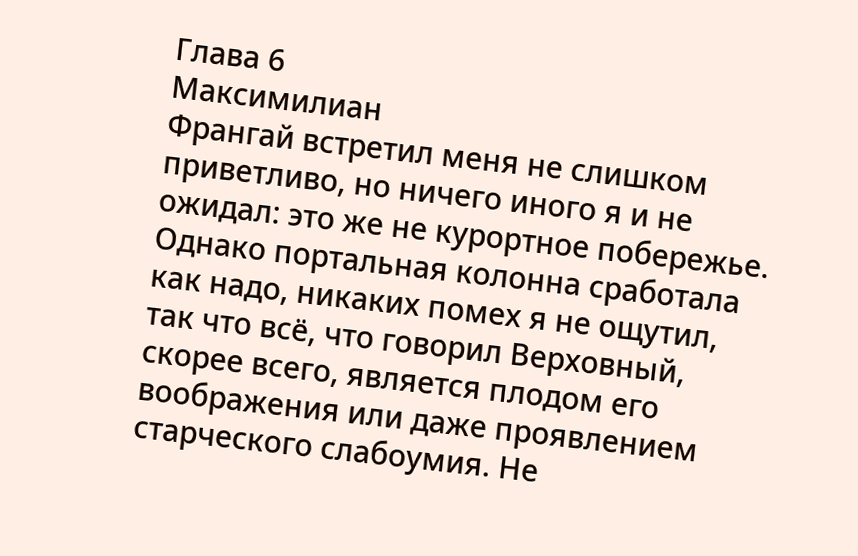Глава 6
Максимилиан
Франгай встретил меня не слишком приветливо, но ничего иного я и не ожидал: это же не курортное побережье. Однако портальная колонна сработала как надо, никаких помех я не ощутил, так что всё, что говорил Верховный, скорее всего, является плодом его воображения или даже проявлением старческого слабоумия. Не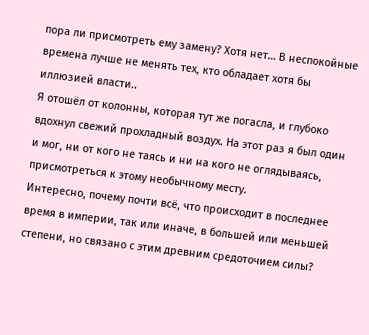пора ли присмотреть ему замену? Хотя нет… В неспокойные времена лучше не менять тех, кто обладает хотя бы иллюзией власти..
Я отошёл от колонны, которая тут же погасла, и глубоко вдохнул свежий прохладный воздух. На этот раз я был один и мог, ни от кого не таясь и ни на кого не оглядываясь, присмотреться к этому необычному месту.
Интересно, почему почти всё, что происходит в последнее время в империи, так или иначе, в большей или меньшей степени, но связано с этим древним средоточием силы?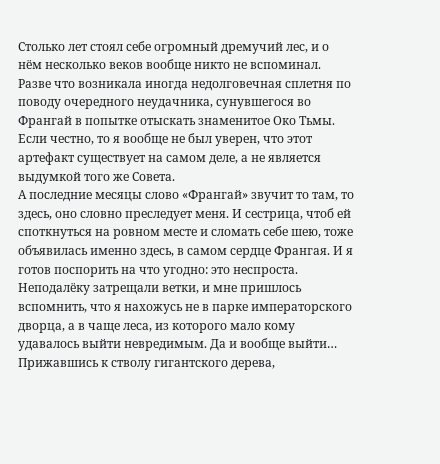Столько лет стоял себе огромный дремучий лес, и о нём несколько веков вообще никто не вспоминал. Разве что возникала иногда недолговечная сплетня по поводу очередного неудачника, сунувшегося во Франгай в попытке отыскать знаменитое Око Тьмы. Если честно, то я вообще не был уверен, что этот артефакт существует на самом деле, а не является выдумкой того же Совета.
А последние месяцы слово «Франгай» звучит то там, то здесь, оно словно преследует меня. И сестрица, чтоб ей споткнуться на ровном месте и сломать себе шею, тоже объявилась именно здесь, в самом сердце Франгая. И я готов поспорить на что угодно: это неспроста.
Неподалёку затрещали ветки, и мне пришлось вспомнить, что я нахожусь не в парке императорского дворца, а в чаще леса, из которого мало кому удавалось выйти невредимым. Да и вообще выйти…
Прижавшись к стволу гигантского дерева,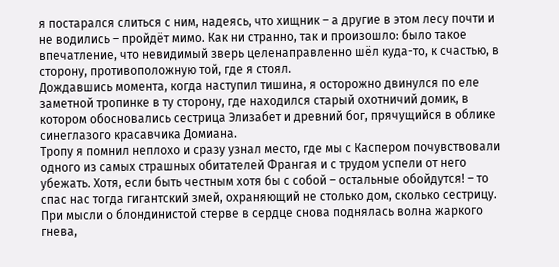я постарался слиться с ним, надеясь, что хищник – а другие в этом лесу почти и не водились – пройдёт мимо. Как ни странно, так и произошло: было такое впечатление, что невидимый зверь целенаправленно шёл куда-то, к счастью, в сторону, противоположную той, где я стоял.
Дождавшись момента, когда наступил тишина, я осторожно двинулся по еле заметной тропинке в ту сторону, где находился старый охотничий домик, в котором обосновались сестрица Элизабет и древний бог, прячущийся в облике синеглазого красавчика Домиана.
Тропу я помнил неплохо и сразу узнал место, где мы с Каспером почувствовали одного из самых страшных обитателей Франгая и с трудом успели от него убежать. Хотя, если быть честным хотя бы с собой – остальные обойдутся! – то спас нас тогда гигантский змей, охраняющий не столько дом, сколько сестрицу.
При мысли о блондинистой стерве в сердце снова поднялась волна жаркого гнева,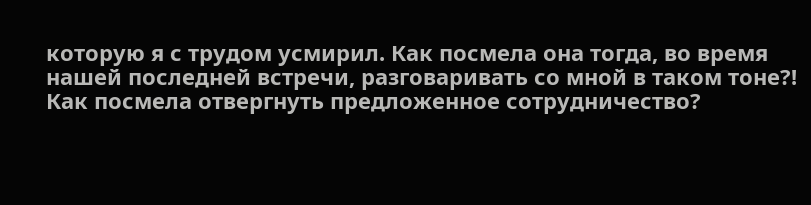которую я с трудом усмирил. Как посмела она тогда, во время нашей последней встречи, разговаривать со мной в таком тоне?! Как посмела отвергнуть предложенное сотрудничество?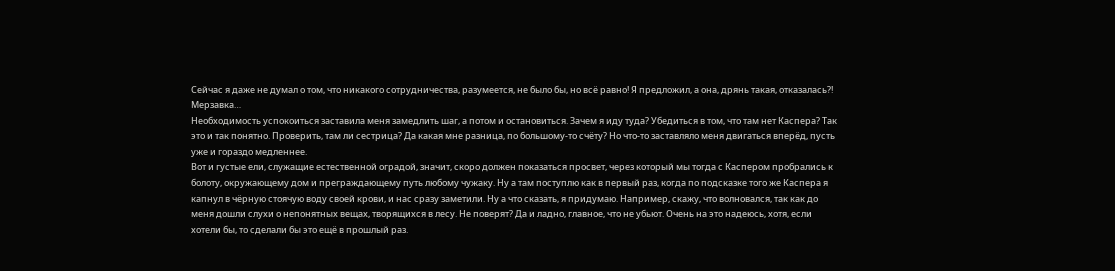Сейчас я даже не думал о том, что никакого сотрудничества, разумеется, не было бы, но всё равно! Я предложил, а она, дрянь такая, отказалась?! Мерзавка…
Необходимость успокоиться заставила меня замедлить шаг, а потом и остановиться. Зачем я иду туда? Убедиться в том, что там нет Каспера? Так это и так понятно. Проверить, там ли сестрица? Да какая мне разница, по большому-то счёту? Но что-то заставляло меня двигаться вперёд, пусть уже и гораздо медленнее.
Вот и густые ели, служащие естественной оградой, значит, скоро должен показаться просвет, через который мы тогда с Каспером пробрались к болоту, окружающему дом и преграждающему путь любому чужаку. Ну а там поступлю как в первый раз, когда по подсказке того же Каспера я капнул в чёрную стоячую воду своей крови, и нас сразу заметили. Ну а что сказать, я придумаю. Например, скажу, что волновался, так как до меня дошли слухи о непонятных вещах, творящихся в лесу. Не поверят? Да и ладно, главное, что не убьют. Очень на это надеюсь, хотя, если хотели бы, то сделали бы это ещё в прошлый раз.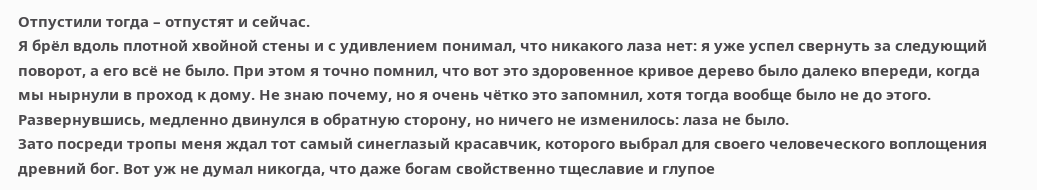Отпустили тогда – отпустят и сейчас.
Я брёл вдоль плотной хвойной стены и с удивлением понимал, что никакого лаза нет: я уже успел свернуть за следующий поворот, а его всё не было. При этом я точно помнил, что вот это здоровенное кривое дерево было далеко впереди, когда мы нырнули в проход к дому. Не знаю почему, но я очень чётко это запомнил, хотя тогда вообще было не до этого. Развернувшись, медленно двинулся в обратную сторону, но ничего не изменилось: лаза не было.
Зато посреди тропы меня ждал тот самый синеглазый красавчик, которого выбрал для своего человеческого воплощения древний бог. Вот уж не думал никогда, что даже богам свойственно тщеславие и глупое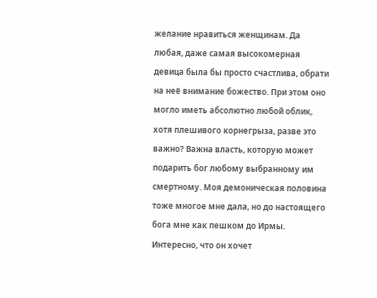желание нравиться женщинам. Да любая, даже самая высокомерная девица была бы просто счастлива, обрати на неё внимание божество. При этом оно могло иметь абсолютно любой облик, хотя плешивого корнегрыза, разве это важно? Важна власть, которую может подарить бог любому выбранному им смертному. Моя демоническая половина тоже многое мне дала, но до настоящего бога мне как пешком до Ирмы. Интересно, что он хочет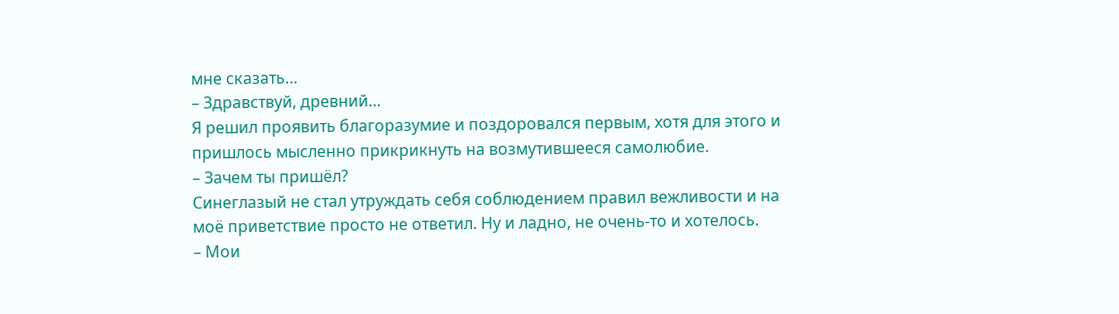мне сказать…
– Здравствуй, древний…
Я решил проявить благоразумие и поздоровался первым, хотя для этого и пришлось мысленно прикрикнуть на возмутившееся самолюбие.
– Зачем ты пришёл?
Синеглазый не стал утруждать себя соблюдением правил вежливости и на моё приветствие просто не ответил. Ну и ладно, не очень-то и хотелось.
– Мои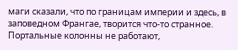маги сказали, что по границам империи и здесь, в заповедном Франгае, творится что-то странное. Портальные колонны не работают,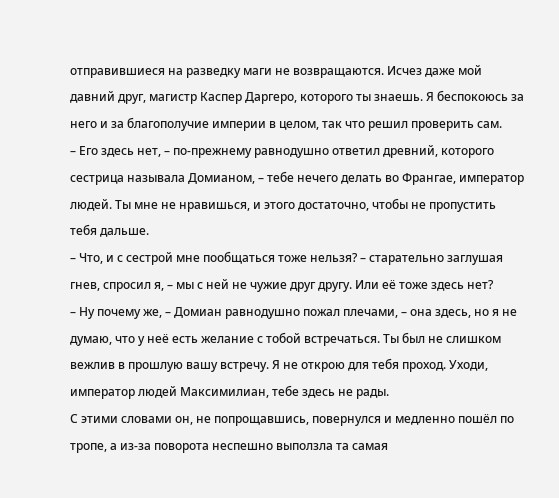отправившиеся на разведку маги не возвращаются. Исчез даже мой давний друг, магистр Каспер Даргеро, которого ты знаешь. Я беспокоюсь за него и за благополучие империи в целом, так что решил проверить сам.
– Его здесь нет, – по-прежнему равнодушно ответил древний, которого сестрица называла Домианом, – тебе нечего делать во Франгае, император людей. Ты мне не нравишься, и этого достаточно, чтобы не пропустить тебя дальше.
– Что, и с сестрой мне пообщаться тоже нельзя? – старательно заглушая гнев, спросил я, – мы с ней не чужие друг другу. Или её тоже здесь нет?
– Ну почему же, – Домиан равнодушно пожал плечами, – она здесь, но я не думаю, что у неё есть желание с тобой встречаться. Ты был не слишком вежлив в прошлую вашу встречу. Я не открою для тебя проход. Уходи, император людей Максимилиан, тебе здесь не рады.
С этими словами он, не попрощавшись, повернулся и медленно пошёл по тропе, а из-за поворота неспешно выползла та самая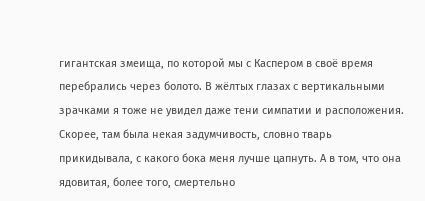гигантская змеища, по которой мы с Каспером в своё время перебрались через болото. В жёлтых глазах с вертикальными зрачками я тоже не увидел даже тени симпатии и расположения. Скорее, там была некая задумчивость, словно тварь прикидывала, с какого бока меня лучше цапнуть. А в том, что она ядовитая, более того, смертельно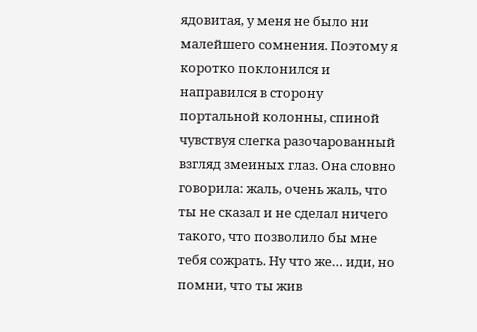ядовитая, у меня не было ни малейшего сомнения. Поэтому я коротко поклонился и направился в сторону портальной колонны, спиной чувствуя слегка разочарованный взгляд змеиных глаз. Она словно говорила: жаль, очень жаль, что ты не сказал и не сделал ничего такого, что позволило бы мне тебя сожрать. Ну что же… иди, но помни, что ты жив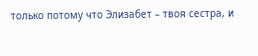только потому что Элизабет – твоя сестра, и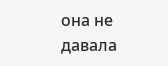она не давала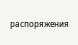распоряжения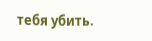тебя убить.